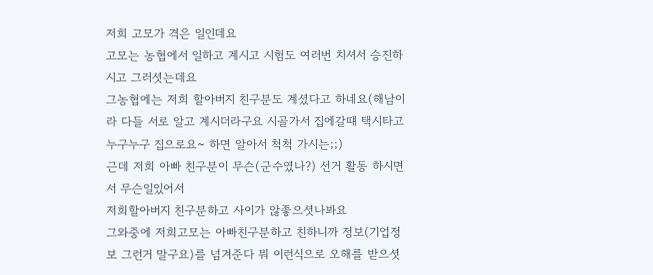저희 고모가 격은 일인데요
고모는 농협에서 일하고 계시고 시험도 여러번 치셔서 승진하시고 그러셧는데요
그농협에는 저희 할아버지 친구분도 계셨다고 하네요(해남이라 다들 서로 알고 계시더라구요 시골가서 집에갈떄 택시타고 누구누구 집으로요~ 하면 알아서 척척 가시는;;)
근데 저희 아빠 친구분이 무슨(군수였나?) 선거 활동 하시면서 무슨일있어서
저희할아버지 친구분하고 사이가 않좋으셧나봐요
그와중에 저희고모는 아빠친구분하고 친하니까 정보(기업정보 그런거 말구요)를 넘겨준다 뭐 이런식으로 오해를 받으셧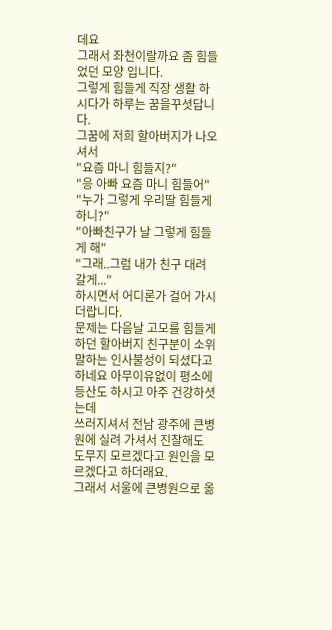데요
그래서 좌천이랄까요 좀 힘들었던 모양 입니다.
그렇게 힘들게 직장 생활 하시다가 하루는 꿈을꾸셧답니다.
그꿈에 저희 할아버지가 나오셔서
"요즘 마니 힘들지?"
"응 아빠 요즘 마니 힘들어"
"누가 그렇게 우리딸 힘들게 하니?"
"아빠친구가 날 그렇게 힘들게 해"
"그래..그럼 내가 친구 대려갈게..."
하시면서 어디론가 걸어 가시더랍니다.
문제는 다음날 고모를 힘들게 하던 할아버지 친구분이 소위말하는 인사불성이 되셨다고 하네요 아무이유없이 평소에 등산도 하시고 아주 건강하셧는데
쓰러지셔서 전남 광주에 큰병원에 실려 가셔서 진찰해도 도무지 모르겠다고 원인을 모르겠다고 하더래요.
그래서 서울에 큰병원으로 옮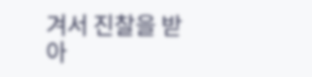겨서 진찰을 받아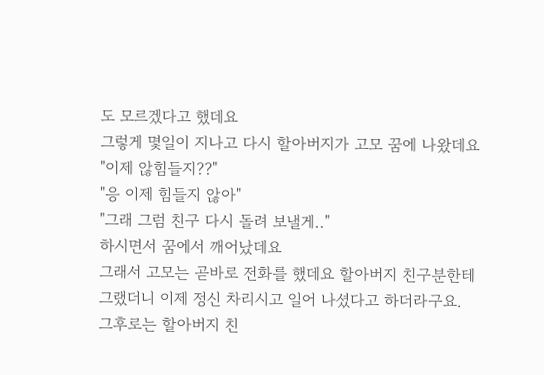도 모르겠다고 했데요
그렇게 몇일이 지나고 다시 할아버지가 고모 꿈에 나왔데요
"이제 않힘들지??"
"응 이제 힘들지 않아"
"그래 그럼 친구 다시 돌려 보낼게.."
하시면서 꿈에서 깨어났데요
그래서 고모는 곧바로 전화를 했데요 할아버지 친구분한테
그랬더니 이제 정신 차리시고 일어 나셨다고 하더라구요.
그후로는 할아버지 친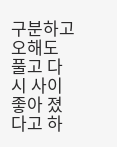구분하고 오해도 풀고 다시 사이 좋아 졌다고 하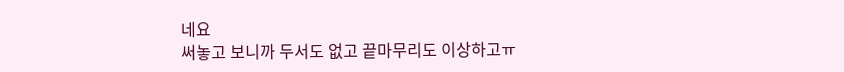네요
써놓고 보니까 두서도 없고 끝마무리도 이상하고ㅠ